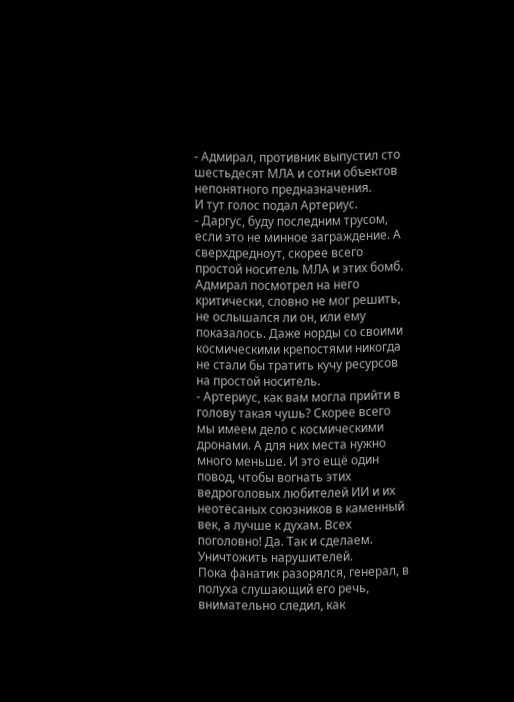- Адмирал, противник выпустил сто шестьдесят МЛА и сотни объектов непонятного предназначения.
И тут голос подал Артериус.
- Даргус, буду последним трусом, если это не минное заграждение. А сверхдредноут, скорее всего простой носитель МЛА и этих бомб.
Адмирал посмотрел на него критически, словно не мог решить, не ослышался ли он, или ему показалось. Даже норды со своими космическими крепостями никогда не стали бы тратить кучу ресурсов на простой носитель.
- Артериус, как вам могла прийти в голову такая чушь? Скорее всего мы имеем дело с космическими дронами. А для них места нужно много меньше. И это ещё один повод, чтобы вогнать этих ведроголовых любителей ИИ и их неотёсаных союзников в каменный век, а лучше к духам. Всех поголовно! Да. Так и сделаем. Уничтожить нарушителей.
Пока фанатик разорялся, генерал, в полуха слушающий его речь, внимательно следил, как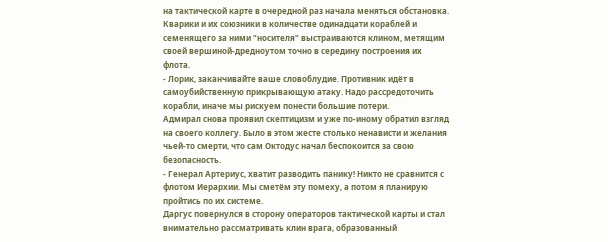на тактической карте в очередной раз начала меняться обстановка. Кварики и их союзники в количестве одинадцати кораблей и семенящего за ними "носителя" выстраиваются клином, метящим своей вершиной-дредноутом точно в середину построения их флота.
- Лорик, заканчивайте ваше словоблудие. Противник идёт в самоубийственную прикрывающую атаку. Надо рассредоточить корабли, иначе мы рискуем понести большие потери.
Адмирал снова проявил скептицизм и уже по-иному обратил взгляд на своего коллегу. Было в этом жесте столько ненависти и желания чьей-то смерти, что сам Октодус начал беспокоится за свою безопасность.
- Генерал Артериус, хватит разводить панику! Никто не сравнится с флотом Иерархии. Мы сметём эту помеху, а потом я планирую пройтись по их системе.
Даргус повернулся в сторону операторов тактической карты и стал внимательно рассматривать клин врага, образованный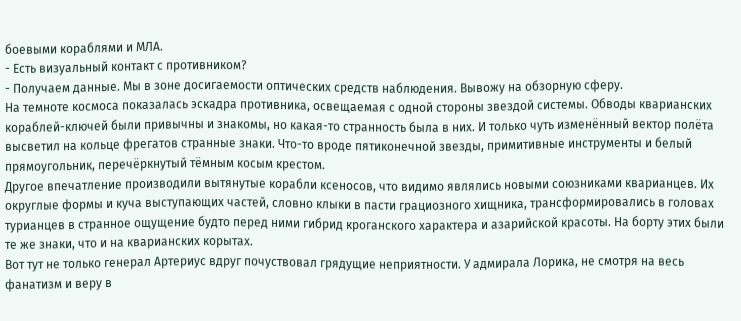боевыми кораблями и МЛА.
- Есть визуальный контакт с противником?
- Получаем данные. Мы в зоне досигаемости оптических средств наблюдения. Вывожу на обзорную сферу.
На темноте космоса показалась эскадра противника, освещаемая с одной стороны звездой системы. Обводы кварианских кораблей-ключей были привычны и знакомы, но какая-то странность была в них. И только чуть изменённый вектор полёта высветил на кольце фрегатов странные знаки. Что-то вроде пятиконечной звезды, примитивные инструменты и белый прямоугольник, перечёркнутый тёмным косым крестом.
Другое впечатление производили вытянутые корабли ксеносов, что видимо являлись новыми союзниками кварианцев. Их округлые формы и куча выступающих частей, словно клыки в пасти грациозного хищника, трансформировались в головах турианцев в странное ощущение будто перед ними гибрид кроганского характера и азарийской красоты. На борту этих были те же знаки, что и на кварианских корытах.
Вот тут не только генерал Артериус вдруг почуствовал грядущие неприятности. У адмирала Лорика, не смотря на весь фанатизм и веру в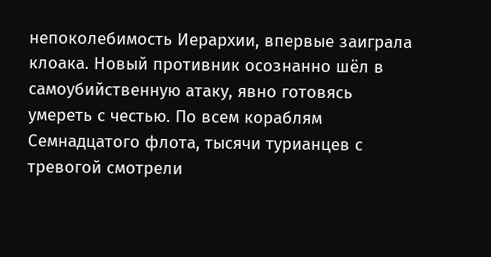непоколебимость Иерархии, впервые заиграла клоака. Новый противник осознанно шёл в самоубийственную атаку, явно готовясь умереть с честью. По всем кораблям Семнадцатого флота, тысячи турианцев с тревогой смотрели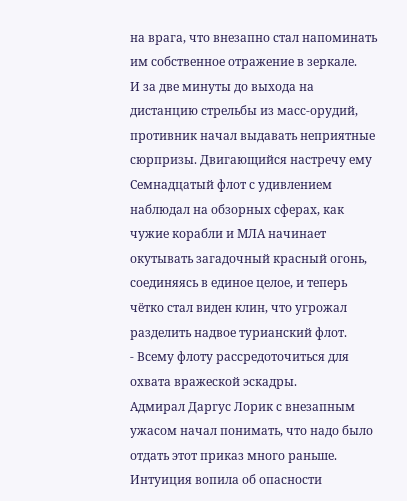на врага, что внезапно стал напоминать им собственное отражение в зеркале.
И за две минуты до выхода на дистанцию стрельбы из масс-орудий, противник начал выдавать неприятные сюрпризы. Двигающийся настречу ему Семнадцатый флот с удивлением наблюдал на обзорных сферах, как чужие корабли и МЛА начинает окутывать загадочный красный огонь, соединяясь в единое целое, и теперь чётко стал виден клин, что угрожал разделить надвое турианский флот.
- Всему флоту рассредоточиться для охвата вражеской эскадры.
Адмирал Даргус Лорик с внезапным ужасом начал понимать, что надо было отдать этот приказ много раньше. Интуиция вопила об опасности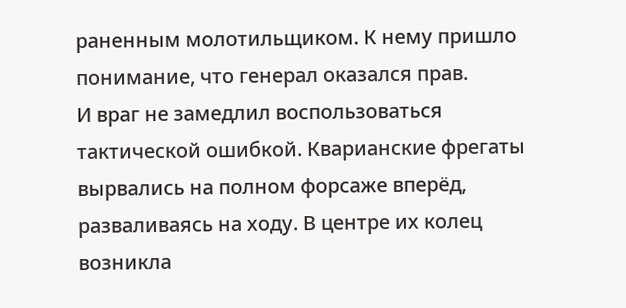раненным молотильщиком. К нему пришло понимание, что генерал оказался прав.
И враг не замедлил воспользоваться тактической ошибкой. Кварианские фрегаты вырвались на полном форсаже вперёд, разваливаясь на ходу. В центре их колец возникла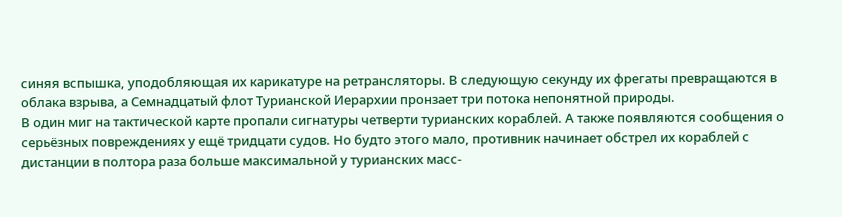синяя вспышка, уподобляющая их карикатуре на ретрансляторы. В следующую секунду их фрегаты превращаются в облака взрыва, а Семнадцатый флот Турианской Иерархии пронзает три потока непонятной природы.
В один миг на тактической карте пропали сигнатуры четверти турианских кораблей. А также появляются сообщения о серьёзных повреждениях у ещё тридцати судов. Но будто этого мало, противник начинает обстрел их кораблей с дистанции в полтора раза больше максимальной у турианских масс-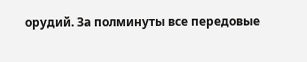орудий. За полминуты все передовые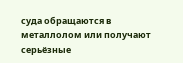суда обращаются в металлолом или получают серьёзные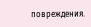повреждения.